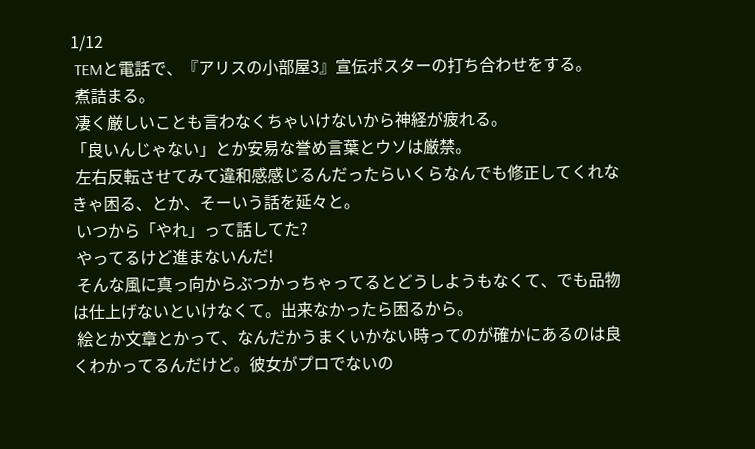1/12
 TEMと電話で、『アリスの小部屋3』宣伝ポスターの打ち合わせをする。
 煮詰まる。
 凄く厳しいことも言わなくちゃいけないから神経が疲れる。
「良いんじゃない」とか安易な誉め言葉とウソは厳禁。
 左右反転させてみて違和感感じるんだったらいくらなんでも修正してくれなきゃ困る、とか、そーいう話を延々と。
 いつから「やれ」って話してた?
 やってるけど進まないんだ!
 そんな風に真っ向からぶつかっちゃってるとどうしようもなくて、でも品物は仕上げないといけなくて。出来なかったら困るから。
 絵とか文章とかって、なんだかうまくいかない時ってのが確かにあるのは良くわかってるんだけど。彼女がプロでないの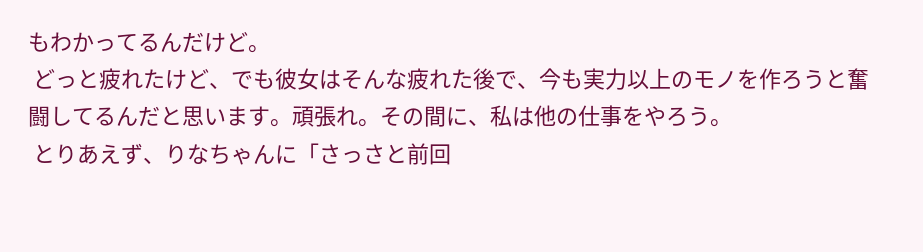もわかってるんだけど。
 どっと疲れたけど、でも彼女はそんな疲れた後で、今も実力以上のモノを作ろうと奮闘してるんだと思います。頑張れ。その間に、私は他の仕事をやろう。
 とりあえず、りなちゃんに「さっさと前回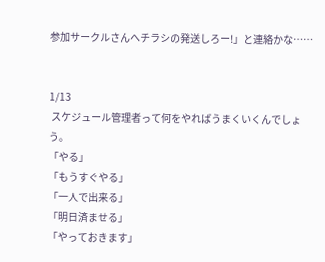参加サークルさんへチラシの発送しろー!」と連絡かな……


1/13
 スケジュール管理者って何をやればうまくいくんでしょう。
「やる」
「もうすぐやる」
「一人で出来る」
「明日済ませる」
「やっておきます」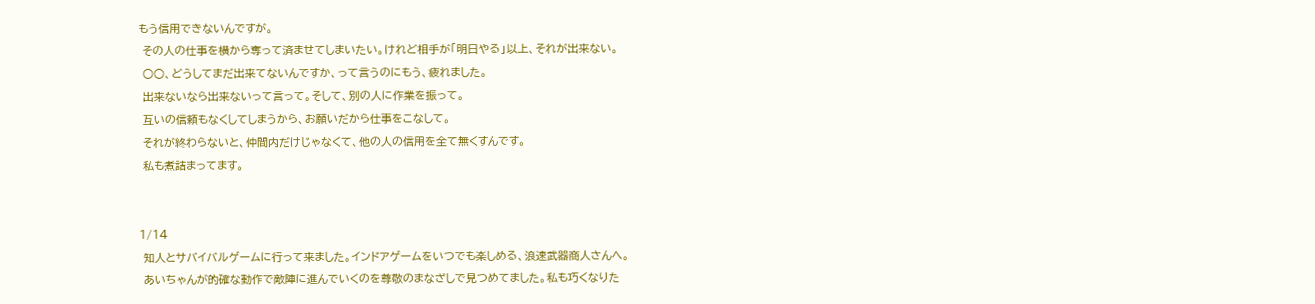もう信用できないんですが。
 その人の仕事を横から奪って済ませてしまいたい。けれど相手が「明日やる」以上、それが出来ない。
 ○○、どうしてまだ出来てないんですか、って言うのにもう、疲れました。
 出来ないなら出来ないって言って。そして、別の人に作業を振って。
 互いの信頼もなくしてしまうから、お願いだから仕事をこなして。
 それが終わらないと、仲間内だけじゃなくて、他の人の信用を全て無くすんです。
 私も煮詰まってます。


1/14
 知人とサバイバルゲームに行って来ました。インドアゲームをいつでも楽しめる、浪速武器商人さんへ。
 あいちゃんが的確な動作で敵陣に進んでいくのを尊敬のまなざしで見つめてました。私も巧くなりた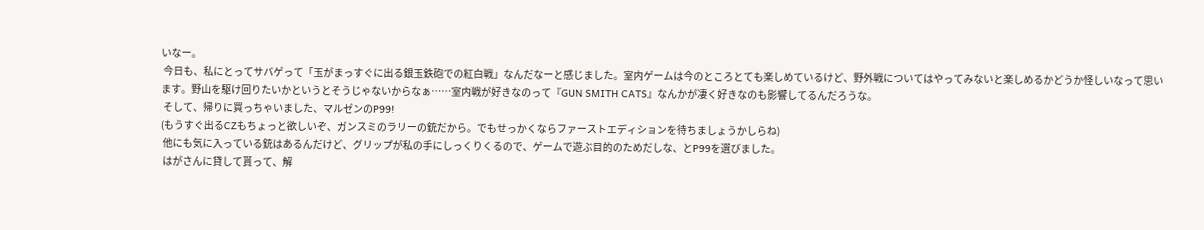いなー。
 今日も、私にとってサバゲって「玉がまっすぐに出る銀玉鉄砲での紅白戦」なんだなーと感じました。室内ゲームは今のところとても楽しめているけど、野外戦についてはやってみないと楽しめるかどうか怪しいなって思います。野山を駆け回りたいかというとそうじゃないからなぁ……室内戦が好きなのって『GUN SMITH CATS』なんかが凄く好きなのも影響してるんだろうな。
 そして、帰りに買っちゃいました、マルゼンのP99!
(もうすぐ出るCZもちょっと欲しいぞ、ガンスミのラリーの銃だから。でもせっかくならファーストエディションを待ちましょうかしらね)
 他にも気に入っている銃はあるんだけど、グリップが私の手にしっくりくるので、ゲームで遊ぶ目的のためだしな、とP99を選びました。
 はがさんに貸して貰って、解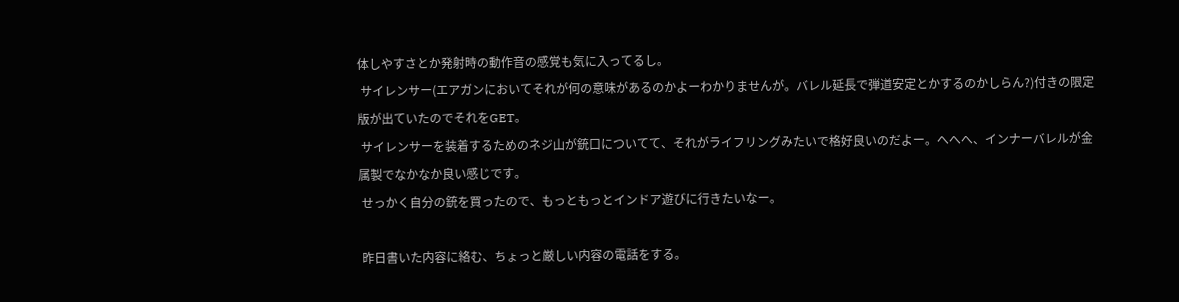体しやすさとか発射時の動作音の感覚も気に入ってるし。
 サイレンサー(エアガンにおいてそれが何の意味があるのかよーわかりませんが。バレル延長で弾道安定とかするのかしらん?)付きの限定版が出ていたのでそれをGET。
 サイレンサーを装着するためのネジ山が銃口についてて、それがライフリングみたいで格好良いのだよー。へへへ、インナーバレルが金属製でなかなか良い感じです。
 せっかく自分の銃を買ったので、もっともっとインドア遊びに行きたいなー。

 昨日書いた内容に絡む、ちょっと厳しい内容の電話をする。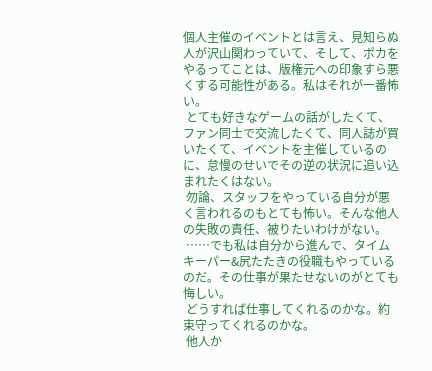個人主催のイベントとは言え、見知らぬ人が沢山関わっていて、そして、ポカをやるってことは、版権元への印象すら悪くする可能性がある。私はそれが一番怖い。
 とても好きなゲームの話がしたくて、ファン同士で交流したくて、同人誌が買いたくて、イベントを主催しているのに、怠慢のせいでその逆の状況に追い込まれたくはない。
 勿論、スタッフをやっている自分が悪く言われるのもとても怖い。そんな他人の失敗の責任、被りたいわけがない。
 ……でも私は自分から進んで、タイムキーパー&尻たたきの役職もやっているのだ。その仕事が果たせないのがとても悔しい。
 どうすれば仕事してくれるのかな。約束守ってくれるのかな。
 他人か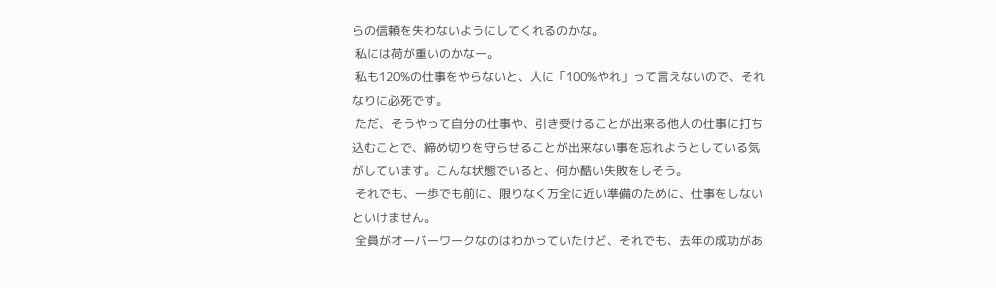らの信頼を失わないようにしてくれるのかな。
 私には荷が重いのかなー。
 私も120%の仕事をやらないと、人に「100%やれ」って言えないので、それなりに必死です。
 ただ、そうやって自分の仕事や、引き受けることが出来る他人の仕事に打ち込むことで、締め切りを守らせることが出来ない事を忘れようとしている気がしています。こんな状態でいると、何か酷い失敗をしそう。
 それでも、一歩でも前に、限りなく万全に近い準備のために、仕事をしないといけません。
 全員がオーバーワークなのはわかっていたけど、それでも、去年の成功があ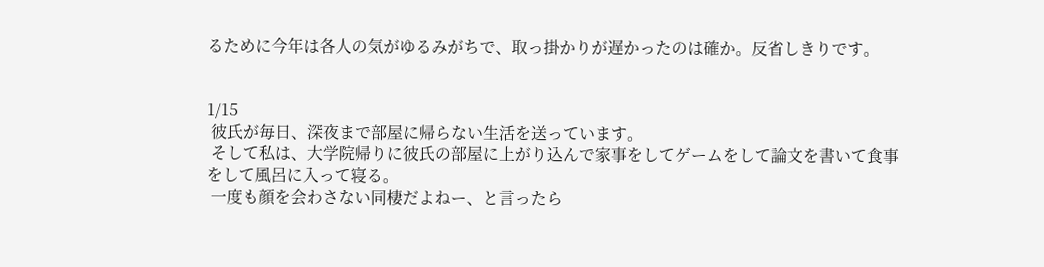るために今年は各人の気がゆるみがちで、取っ掛かりが遅かったのは確か。反省しきりです。


1/15
 彼氏が毎日、深夜まで部屋に帰らない生活を送っています。
 そして私は、大学院帰りに彼氏の部屋に上がり込んで家事をしてゲームをして論文を書いて食事をして風呂に入って寝る。
 一度も顔を会わさない同棲だよねー、と言ったら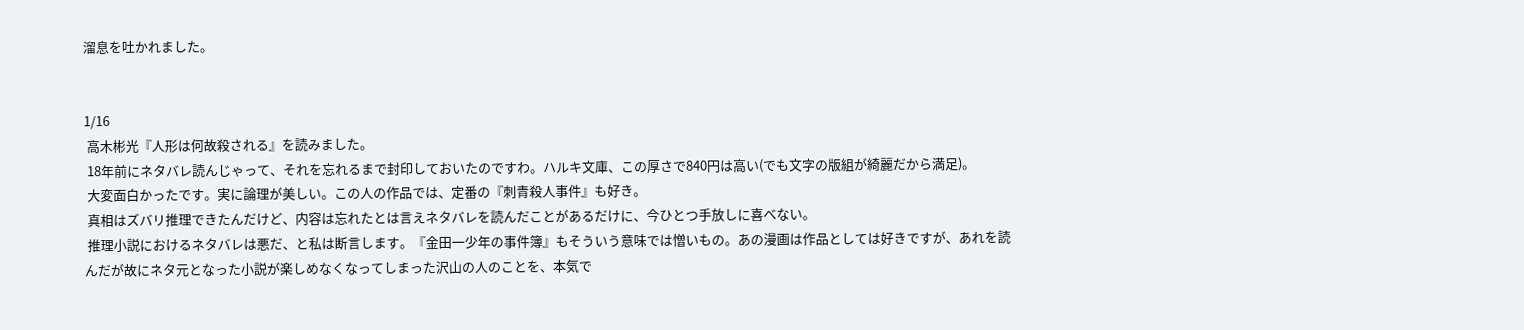溜息を吐かれました。


1/16
 高木彬光『人形は何故殺される』を読みました。
 18年前にネタバレ読んじゃって、それを忘れるまで封印しておいたのですわ。ハルキ文庫、この厚さで840円は高い(でも文字の版組が綺麗だから満足)。
 大変面白かったです。実に論理が美しい。この人の作品では、定番の『刺青殺人事件』も好き。
 真相はズバリ推理できたんだけど、内容は忘れたとは言えネタバレを読んだことがあるだけに、今ひとつ手放しに喜べない。
 推理小説におけるネタバレは悪だ、と私は断言します。『金田一少年の事件簿』もそういう意味では憎いもの。あの漫画は作品としては好きですが、あれを読んだが故にネタ元となった小説が楽しめなくなってしまった沢山の人のことを、本気で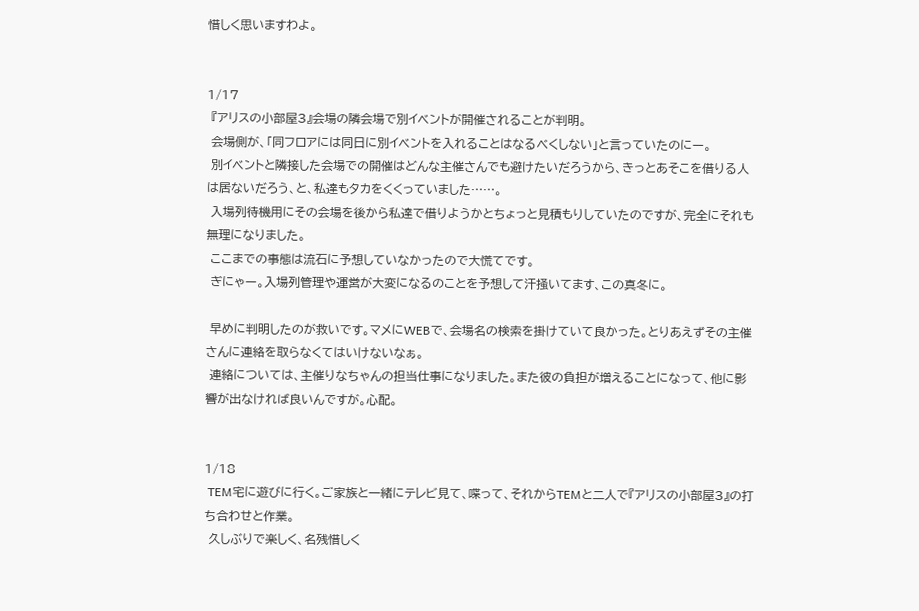惜しく思いますわよ。


1/17
 『アリスの小部屋3』会場の隣会場で別イベントが開催されることが判明。
 会場側が、「同フロアには同日に別イベントを入れることはなるべくしない」と言っていたのにー。
 別イベントと隣接した会場での開催はどんな主催さんでも避けたいだろうから、きっとあそこを借りる人は居ないだろう、と、私達もタカをくくっていました……。
 入場列待機用にその会場を後から私達で借りようかとちょっと見積もりしていたのですが、完全にそれも無理になりました。
 ここまでの事態は流石に予想していなかったので大慌てです。
 ぎにゃー。入場列管理や運営が大変になるのことを予想して汗掻いてます、この真冬に。

 早めに判明したのが救いです。マメにWEBで、会場名の検索を掛けていて良かった。とりあえずその主催さんに連絡を取らなくてはいけないなぁ。
 連絡については、主催りなちゃんの担当仕事になりました。また彼の負担が増えることになって、他に影響が出なければ良いんですが。心配。


1/18
 TEM宅に遊びに行く。ご家族と一緒にテレビ見て、喋って、それからTEMと二人で『アリスの小部屋3』の打ち合わせと作業。
 久しぶりで楽しく、名残惜しく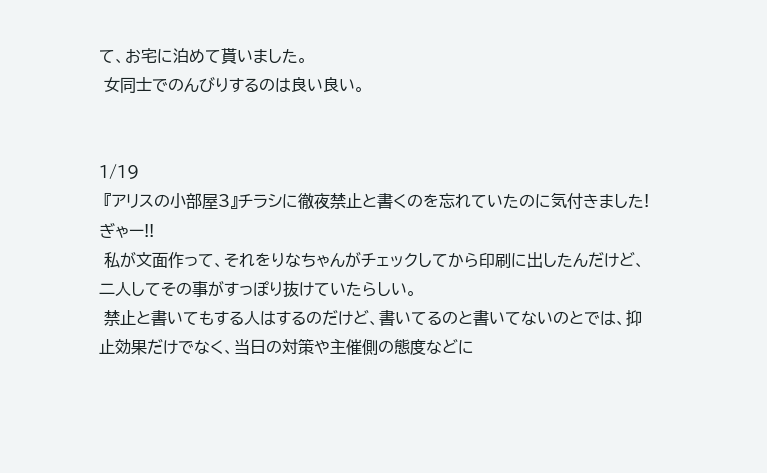て、お宅に泊めて貰いました。
 女同士でのんびりするのは良い良い。


1/19
 『アリスの小部屋3』チラシに徹夜禁止と書くのを忘れていたのに気付きました! ぎゃー!!
 私が文面作って、それをりなちゃんがチェックしてから印刷に出したんだけど、二人してその事がすっぽり抜けていたらしい。
 禁止と書いてもする人はするのだけど、書いてるのと書いてないのとでは、抑止効果だけでなく、当日の対策や主催側の態度などに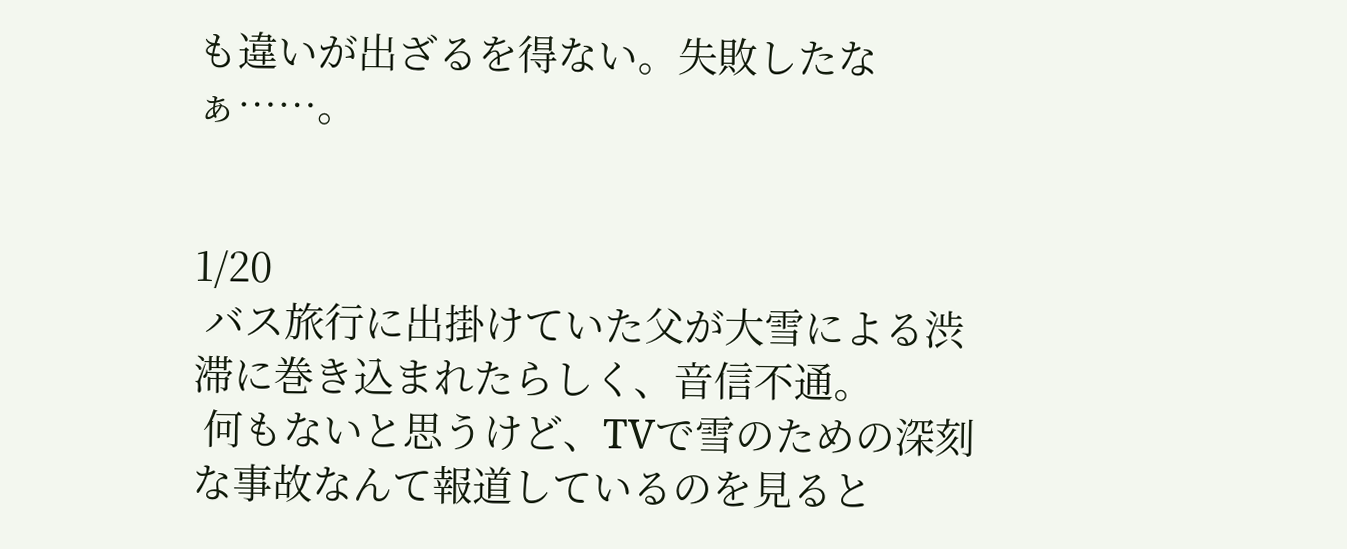も違いが出ざるを得ない。失敗したなぁ……。


1/20
 バス旅行に出掛けていた父が大雪による渋滞に巻き込まれたらしく、音信不通。
 何もないと思うけど、TVで雪のための深刻な事故なんて報道しているのを見ると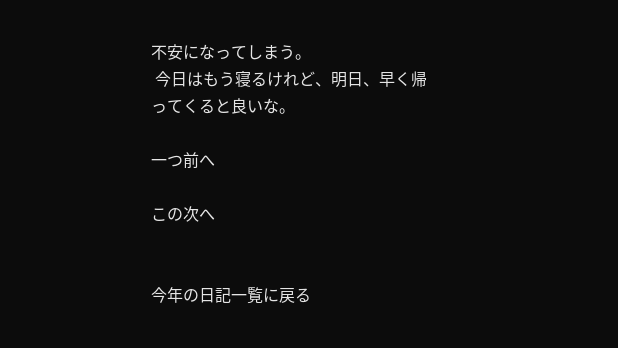不安になってしまう。
 今日はもう寝るけれど、明日、早く帰ってくると良いな。

一つ前へ

この次へ


今年の日記一覧に戻る